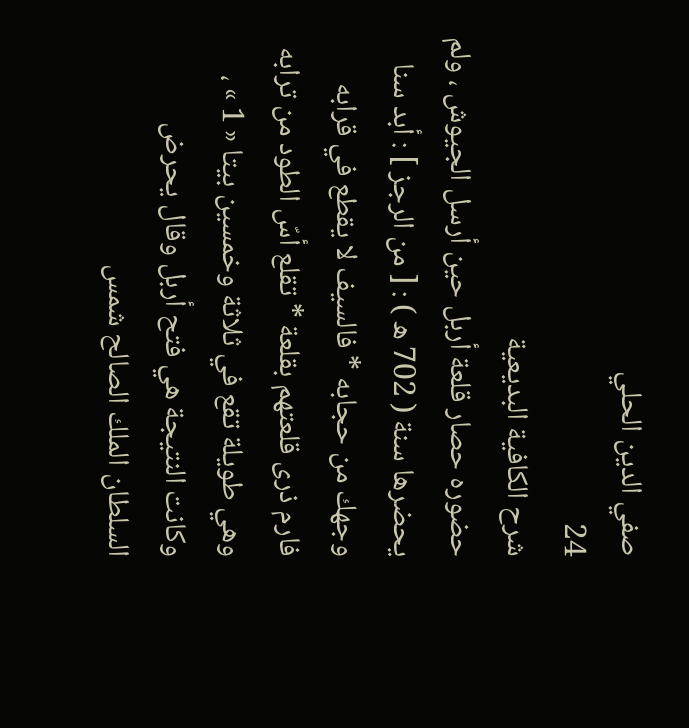صفي الدين الحلي
24
شرح الكافية البديعية
حضوره حصار قلعة أربل حين أرسل الجيوش ، ولم يحضرها سنة ( 702 ه ) : [ من الرجز ] : أبد سنا وجهك من حجابه * فالسيف لا يقطع في قرابه فارم ذرى قلعتهم بقلعة * تقلع أسّ الطود من ترابه وهي طويلة تقع في ثلاثة وخمسين بيتا « 1 » ، وكانت النتيجة هي فتح أربل وقال يحرض السلطان الملك الصالح شمس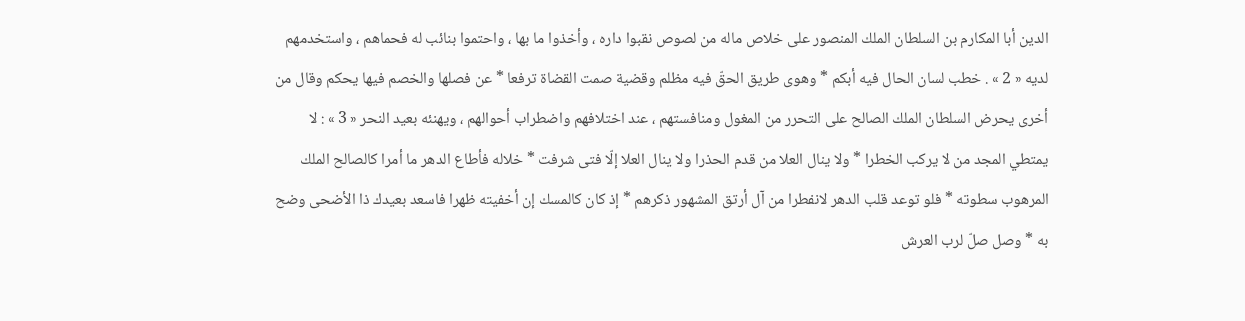الدين أبا المكارم بن السلطان الملك المنصور على خلاص ماله من لصوص نقبوا داره ، وأخذوا ما بها ، واحتموا بنائب له فحماهم ، واستخدمهم لديه « 2 » . خطب لسان الحال فيه أبكم * وهوى طريق الحقّ فيه مظلم وقضية صمت القضاة ترفعا * عن فصلها والخصم فيها يحكم وقال من أخرى يحرض السلطان الملك الصالح على التحرر من المغول ومنافستهم ، عند اختلافهم واضطراب أحوالهم ، ويهنئه بعيد النحر « 3 » : لا يمتطي المجد من لا يركب الخطرا * ولا ينال العلا من قدم الحذرا ولا ينال العلا إلّا فتى شرفت * خلاله فأطاع الدهر ما أمرا كالصالح الملك المرهوب سطوته * فلو توعد قلب الدهر لانفطرا من آل أرتق المشهور ذكرهم * إذ كان كالمسك إن أخفيته ظهرا فاسعد بعيدك ذا الأضحى وضح به * وصل صلّ لرب العرش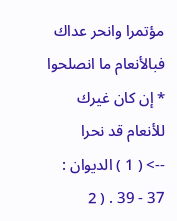مؤتمرا وانحر عداك فبالأنعام ما انصلحوا * إن كان غيرك للأنعام قد نحرا
--> ( 1 ) الديوان : 37 - 39 . ( 2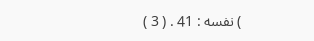) نفسه : 41 . ( 3 )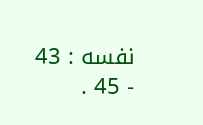نفسه : 43 - 45 .